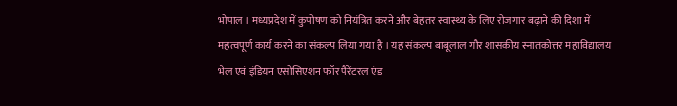भोपाल । मध्यप्रदेश में कुपोषण को नियंत्रित करने और बेहतर स्वास्थ्य के लिए रोजगार बढ़ाने की दिशा में महत्वपूर्ण कार्य करने का संकल्प लिया गया है । यह संकल्प बाबूलाल गौर शासकीय स्नातकोत्तर महाविद्यालय भेल एवं इंडियन एसोसिएशन फॉर पैरेंटरल एंड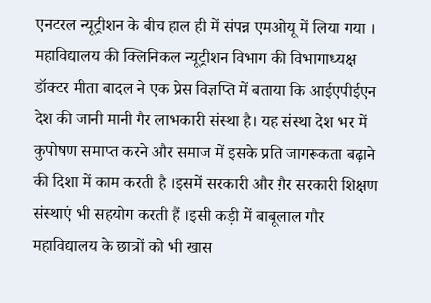एनटरल न्यूट्रीशन के बीच हाल ही में संपन्न एमओयू में लिया गया ।
महाविद्यालय की क्लिनिकल न्यूट्रीशन विभाग की विभागाध्यक्ष डॉक्टर मीता बादल ने एक प्रेस विज्ञप्ति में बताया कि आईएपीईएन देश की जानी मानी गैर लाभकारी संस्था है। यह संस्था देश भर में कुपोषण समाप्त करने और समाज में इसके प्रति जागरूकता बढ़ाने की दिशा में काम करती है ।इसमें सरकारी और ग़ैर सरकारी शिक्षण संस्थाएं भी सहयोग करती हैं ।इसी कड़ी में बाबूलाल गौर महाविद्यालय के छात्रों को भी खास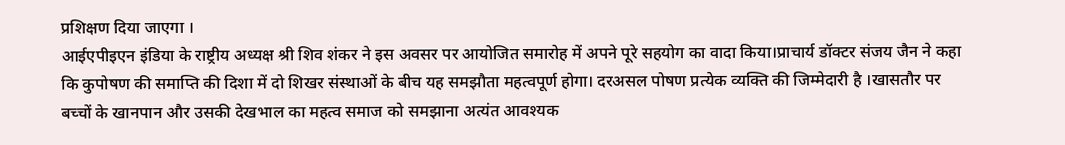प्रशिक्षण दिया जाएगा ।
आईएपीइएन इंडिया के राष्ट्रीय अध्यक्ष श्री शिव शंकर ने इस अवसर पर आयोजित समारोह में अपने पूरे सहयोग का वादा किया।प्राचार्य डॉक्टर संजय जैन ने कहा कि कुपोषण की समाप्ति की दिशा में दो शिखर संस्थाओं के बीच यह समझौता महत्वपूर्ण होगा। दरअसल पोषण प्रत्येक व्यक्ति की जिम्मेदारी है ।खासतौर पर बच्चों के खानपान और उसकी देखभाल का महत्व समाज को समझाना अत्यंत आवश्यक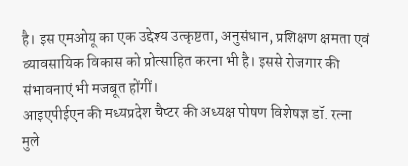है। इस एमओयू का एक उद्देश्य उत्कृष्टता, अनुसंधान, प्रशिक्षण क्षमता एवं व्यावसायिक विकास को प्रोत्साहित करना भी है। इससे रोजगार की संभावनाएं भी मजबूत होंगीं।
आइएपीईएन की मध्यप्रदेश चैप्टर की अध्यक्ष पोषण विशेषज्ञ डॉ. रत्ना मुले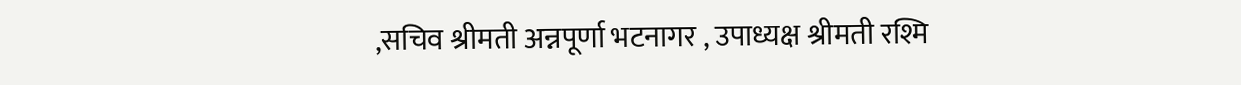,सचिव श्रीमती अन्नपूर्णा भटनागर , उपाध्यक्ष श्रीमती रश्मि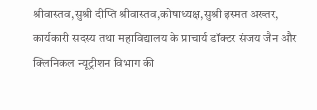श्रीवास्तव,सुश्री दीप्ति श्रीवास्तव,कोषाध्यक्ष,सुश्री इस्मत अख्तर, कार्यकारी सदस्य तथा महाविद्यालय के प्राचार्य डॉक्टर संजय जैन और क्लिनिकल न्यूट्रीशन विभाग की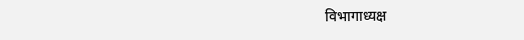विभागाध्यक्ष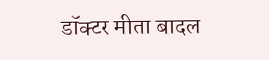डॉक्टर मीता बादल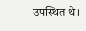उपस्थित थे।